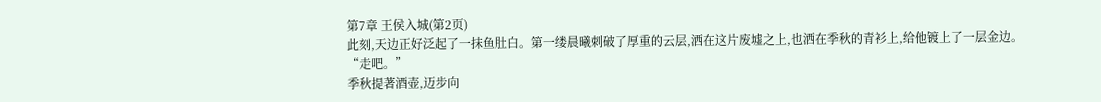第7章 王侯入城(第2页)
此刻,天边正好泛起了一抹鱼肚白。第一缕晨曦刺破了厚重的云层,洒在这片废墟之上,也洒在季秋的青衫上,给他镀上了一层金边。
“走吧。”
季秋提著酒壶,迈步向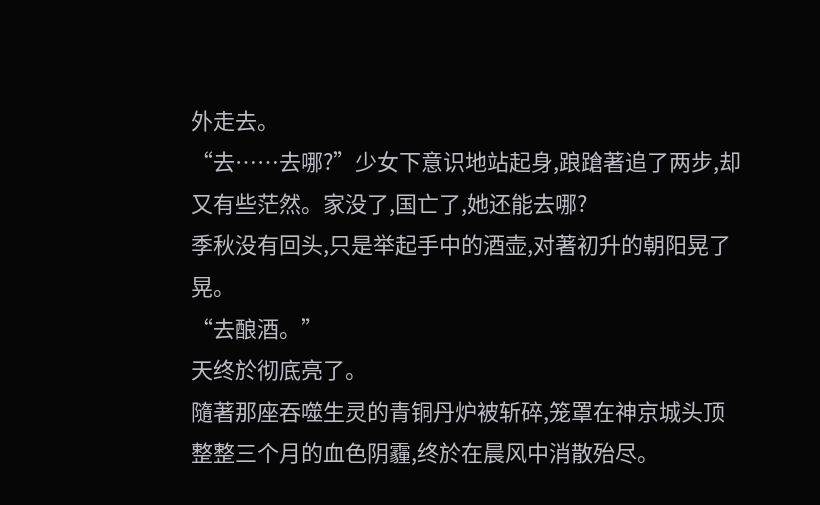外走去。
“去……去哪?”少女下意识地站起身,踉蹌著追了两步,却又有些茫然。家没了,国亡了,她还能去哪?
季秋没有回头,只是举起手中的酒壶,对著初升的朝阳晃了晃。
“去酿酒。”
天终於彻底亮了。
隨著那座吞噬生灵的青铜丹炉被斩碎,笼罩在神京城头顶整整三个月的血色阴霾,终於在晨风中消散殆尽。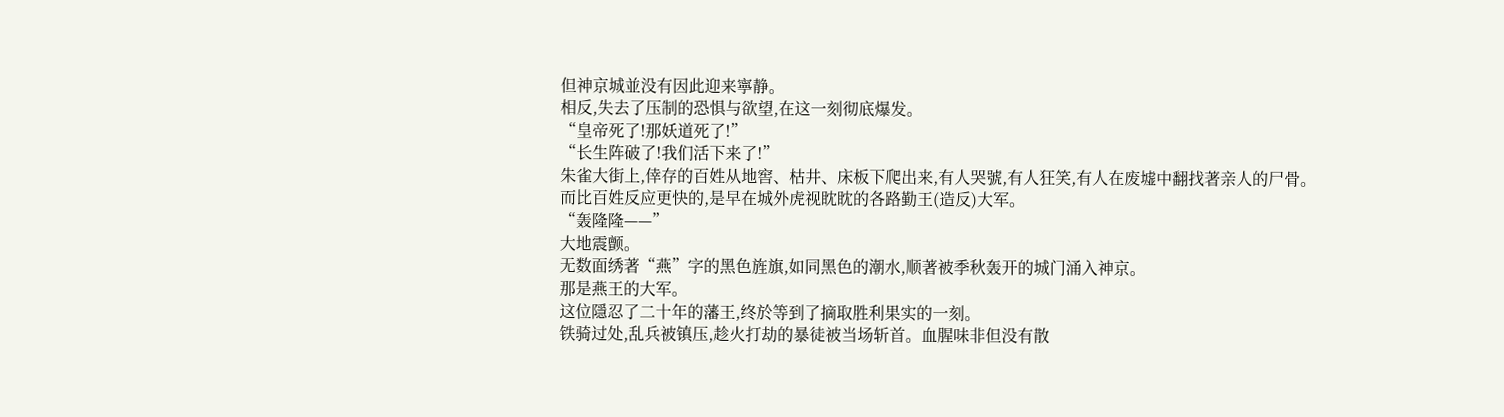但神京城並没有因此迎来寧静。
相反,失去了压制的恐惧与欲望,在这一刻彻底爆发。
“皇帝死了!那妖道死了!”
“长生阵破了!我们活下来了!”
朱雀大街上,倖存的百姓从地窖、枯井、床板下爬出来,有人哭號,有人狂笑,有人在废墟中翻找著亲人的尸骨。
而比百姓反应更快的,是早在城外虎视眈眈的各路勤王(造反)大军。
“轰隆隆——”
大地震颤。
无数面绣著“燕”字的黑色旌旗,如同黑色的潮水,顺著被季秋轰开的城门涌入神京。
那是燕王的大军。
这位隱忍了二十年的藩王,终於等到了摘取胜利果实的一刻。
铁骑过处,乱兵被镇压,趁火打劫的暴徒被当场斩首。血腥味非但没有散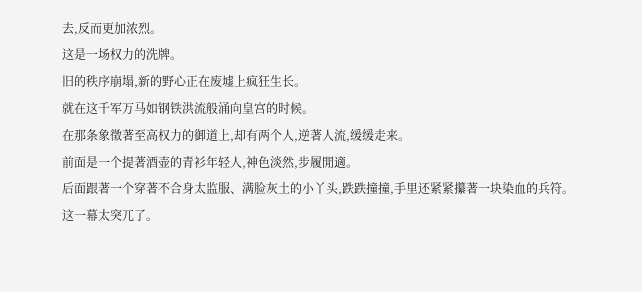去,反而更加浓烈。
这是一场权力的洗牌。
旧的秩序崩塌,新的野心正在废墟上疯狂生长。
就在这千军万马如钢铁洪流般涌向皇宫的时候。
在那条象徵著至高权力的御道上,却有两个人,逆著人流,缓缓走来。
前面是一个提著酒壶的青衫年轻人,神色淡然,步履閒適。
后面跟著一个穿著不合身太监服、满脸灰土的小丫头,跌跌撞撞,手里还紧紧攥著一块染血的兵符。
这一幕太突兀了。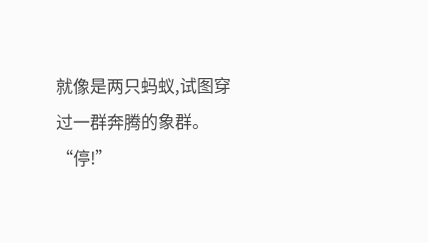就像是两只蚂蚁,试图穿过一群奔腾的象群。
“停!”